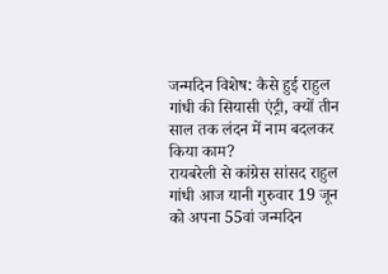जन्मदिन विशेष: कैसे हुई राहुल गांधी की सियासी एंट्री, क्यों तीन साल तक लंदन में नाम बदलकर किया काम?
रायबरेली से कांग्रेस सांसद राहुल गांधी आज यानी गुरुवार 19 जून को अपना 55वां जन्मदिन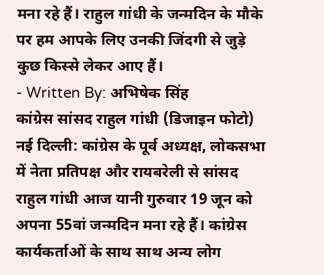मना रहे हैं। राहुल गांधी के जन्मदिन के मौके पर हम आपके लिए उनकी जिंदगी से जुड़े कुछ किस्से लेकर आए हैं।
- Written By: अभिषेक सिंह
कांग्रेस सांसद राहुल गांधी (डिजाइन फोटो)
नई दिल्ली: कांग्रेस के पूर्व अध्यक्ष, लोकसभा में नेता प्रतिपक्ष और रायबरेली से सांसद राहुल गांधी आज यानी गुरुवार 19 जून को अपना 55वां जन्मदिन मना रहे हैं। कांग्रेस कार्यकर्ताओं के साथ साथ अन्य लोग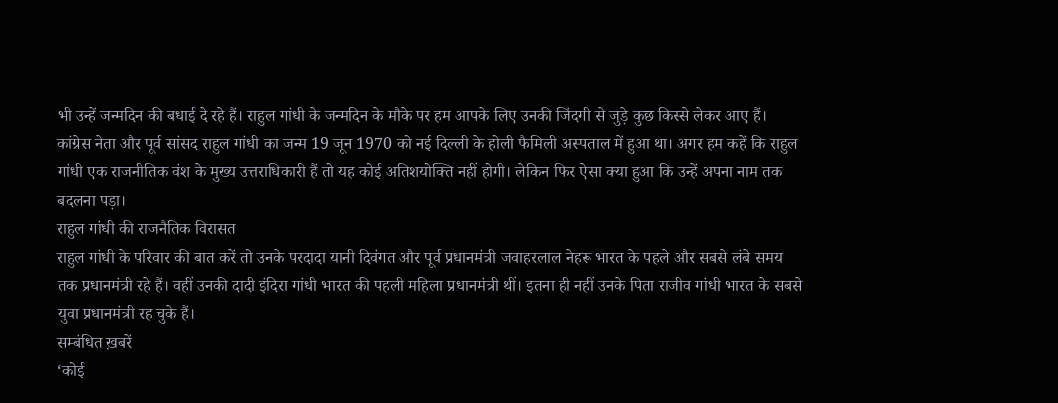भी उन्हें जन्मदिन की बधाई दे रहे हैं। राहुल गांधी के जन्मदिन के मौके पर हम आपके लिए उनकी जिंदगी से जुड़े कुछ किस्से लेकर आए हैं।
कांग्रेस नेता और पूर्व सांसद राहुल गांधी का जन्म 19 जून 1970 को नई दिल्ली के होली फैमिली अस्पताल में हुआ था। अगर हम कहें कि राहुल गांधी एक राजनीतिक वंश के मुख्य उत्तराधिकारी हैं तो यह कोई अतिशयोक्ति नहीं होगी। लेकिन फिर ऐसा क्या हुआ कि उन्हें अपना नाम तक बदलना पड़ा।
राहुल गांधी की राजनैतिक विरासत
राहुल गांधी के परिवार की बात करें तो उनके परदादा यानी दिवंगत और पूर्व प्रधानमंत्री जवाहरलाल नेहरू भारत के पहले और सबसे लंबे समय तक प्रधानमंत्री रहे हैं। वहीं उनकी दादी इंदिरा गांधी भारत की पहली महिला प्रधानमंत्री थीं। इतना ही नहीं उनके पिता राजीव गांधी भारत के सबसे युवा प्रधानमंत्री रह चुके हैं।
सम्बंधित ख़बरें
‘कोई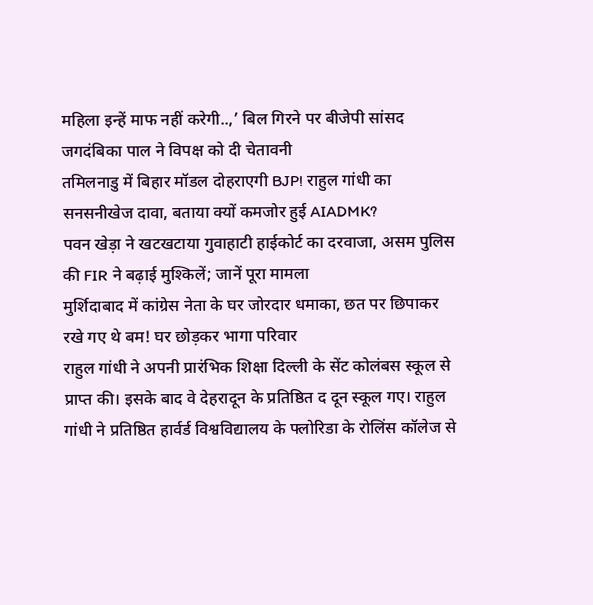महिला इन्हें माफ नहीं करेगी..,’ बिल गिरने पर बीजेपी सांसद जगदंबिका पाल ने विपक्ष को दी चेतावनी
तमिलनाडु में बिहार मॉडल दोहराएगी BJP! राहुल गांधी का सनसनीखेज दावा, बताया क्यों कमजोर हुई AIADMK?
पवन खेड़ा ने खटखटाया गुवाहाटी हाईकोर्ट का दरवाजा, असम पुलिस की FIR ने बढ़ाई मुश्किलें; जानें पूरा मामला
मुर्शिदाबाद में कांग्रेस नेता के घर जोरदार धमाका, छत पर छिपाकर रखे गए थे बम! घर छोड़कर भागा परिवार
राहुल गांधी ने अपनी प्रारंभिक शिक्षा दिल्ली के सेंट कोलंबस स्कूल से प्राप्त की। इसके बाद वे देहरादून के प्रतिष्ठित द दून स्कूल गए। राहुल गांधी ने प्रतिष्ठित हार्वर्ड विश्वविद्यालय के फ्लोरिडा के रोलिंस कॉलेज से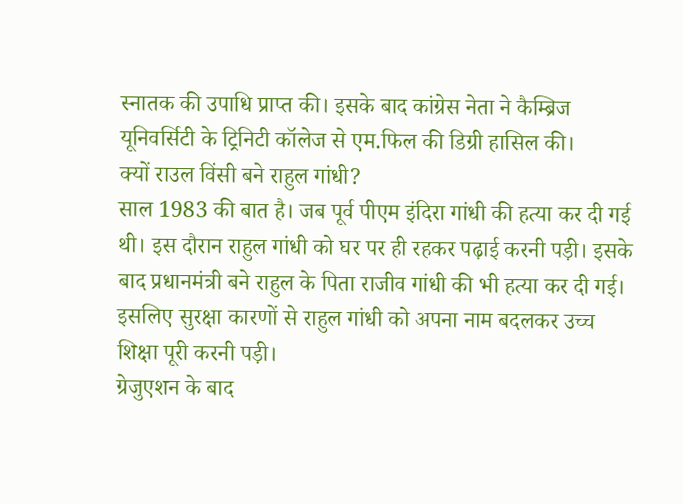स्नातक की उपाधि प्राप्त की। इसके बाद कांग्रेस नेता ने कैम्ब्रिज यूनिवर्सिटी के ट्रिनिटी कॉलेज से एम.फिल की डिग्री हासिल की।
क्यों राउल विंसी बने राहुल गांधी?
साल 1983 की बात है। जब पूर्व पीएम इंदिरा गांधी की हत्या कर दी गई थी। इस दौरान राहुल गांधी को घर पर ही रहकर पढ़ाई करनी पड़ी। इसके बाद प्रधानमंत्री बने राहुल के पिता राजीव गांधी की भी हत्या कर दी गई। इसलिए सुरक्षा कारणों से राहुल गांधी को अपना नाम बदलकर उच्च शिक्षा पूरी करनी पड़ी।
ग्रेजुएशन के बाद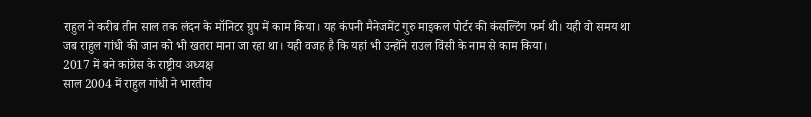राहुल ने करीब तीन साल तक लंदन के मॉनिटर ग्रुप में काम किया। यह कंपनी मैनेजमेंट गुरु माइकल पोर्टर की कंसल्टिंग फर्म थी। यही वो समय था जब राहुल गांधी की जान को भी खतरा माना जा रहा था। यही वजह है कि यहां भी उन्होंने राउल विंसी के नाम से काम किया।
2017 में बने कांग्रेस के राष्ट्रीय अध्यक्ष
साल 2004 में राहुल गांधी ने भारतीय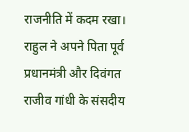राजनीति में कदम रखा। राहुल ने अपने पिता पूर्व प्रधानमंत्री और दिवंगत राजीव गांधी के संसदीय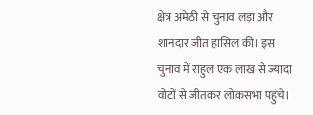क्षेत्र अमेठी से चुनाव लड़ा और शानदार जीत हासिल की। इस चुनाव में राहुल एक लाख से ज्यादा वोटों से जीतकर लोकसभा पहुंचे।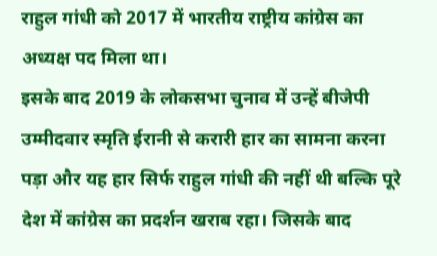राहुल गांधी को 2017 में भारतीय राष्ट्रीय कांग्रेस का अध्यक्ष पद मिला था।
इसके बाद 2019 के लोकसभा चुनाव में उन्हें बीजेपी उम्मीदवार स्मृति ईरानी से करारी हार का सामना करना पड़ा और यह हार सिर्फ राहुल गांधी की नहीं थी बल्कि पूरे देश में कांग्रेस का प्रदर्शन खराब रहा। जिसके बाद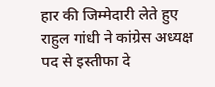हार की जिम्मेदारी लेते हुए राहुल गांधी ने कांग्रेस अध्यक्ष पद से इस्तीफा दे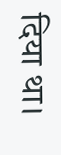दिया था।